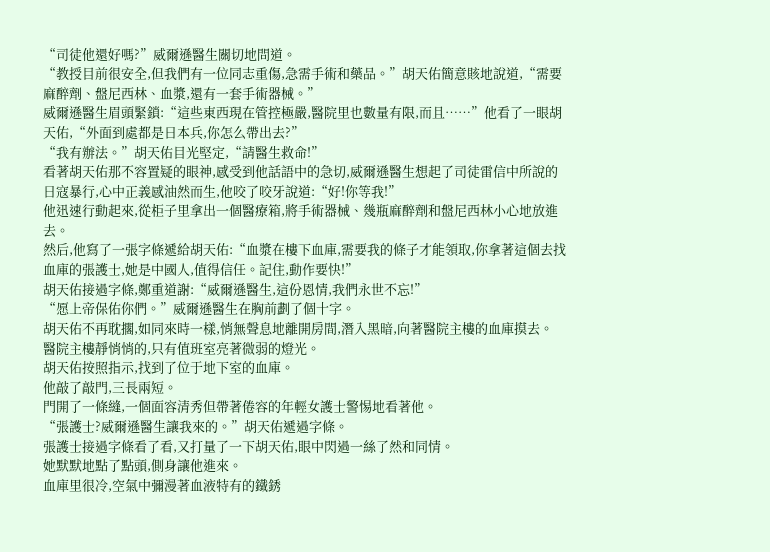“司徒他還好嗎?”威爾遜醫生關切地問道。
“教授目前很安全,但我們有一位同志重傷,急需手術和藥品。”胡天佑簡意賅地說道,“需要麻醉劑、盤尼西林、血漿,還有一套手術器械。”
威爾遜醫生眉頭緊鎖:“這些東西現在管控極嚴,醫院里也數量有限,而且……”他看了一眼胡天佑,“外面到處都是日本兵,你怎么帶出去?”
“我有辦法。”胡天佑目光堅定,“請醫生救命!”
看著胡天佑那不容置疑的眼神,感受到他話語中的急切,威爾遜醫生想起了司徒雷信中所說的日寇暴行,心中正義感油然而生,他咬了咬牙說道:“好!你等我!”
他迅速行動起來,從柜子里拿出一個醫療箱,將手術器械、幾瓶麻醉劑和盤尼西林小心地放進去。
然后,他寫了一張字條遞給胡天佑:“血漿在樓下血庫,需要我的條子才能領取,你拿著這個去找血庫的張護士,她是中國人,值得信任。記住,動作要快!”
胡天佑接過字條,鄭重道謝:“威爾遜醫生,這份恩情,我們永世不忘!”
“愿上帝保佑你們。”威爾遜醫生在胸前劃了個十字。
胡天佑不再耽擱,如同來時一樣,悄無聲息地離開房間,潛入黑暗,向著醫院主樓的血庫摸去。
醫院主樓靜悄悄的,只有值班室亮著微弱的燈光。
胡天佑按照指示,找到了位于地下室的血庫。
他敲了敲門,三長兩短。
門開了一條縫,一個面容清秀但帶著倦容的年輕女護士警惕地看著他。
“張護士?威爾遜醫生讓我來的。”胡天佑遞過字條。
張護士接過字條看了看,又打量了一下胡天佑,眼中閃過一絲了然和同情。
她默默地點了點頭,側身讓他進來。
血庫里很冷,空氣中彌漫著血液特有的鐵銹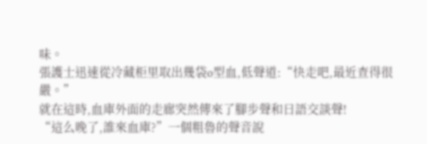味。
張護士迅速從冷藏柜里取出幾袋o型血,低聲道:“快走吧,最近查得很嚴。”
就在這時,血庫外面的走廊突然傳來了腳步聲和日語交談聲!
“這么晚了,誰來血庫?”一個粗魯的聲音說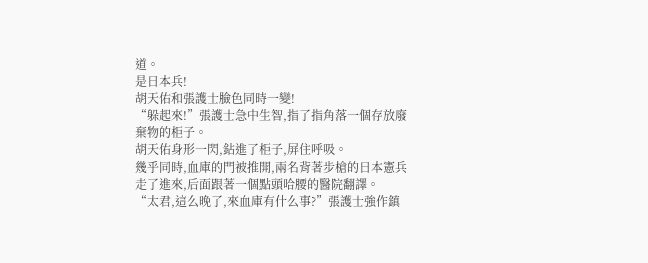道。
是日本兵!
胡天佑和張護士臉色同時一變!
“躲起來!”張護士急中生智,指了指角落一個存放廢棄物的柜子。
胡天佑身形一閃,鉆進了柜子,屏住呼吸。
幾乎同時,血庫的門被推開,兩名背著步槍的日本憲兵走了進來,后面跟著一個點頭哈腰的醫院翻譯。
“太君,這么晚了,來血庫有什么事?”張護士強作鎮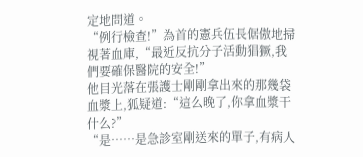定地問道。
“例行檢查!”為首的憲兵伍長倨傲地掃視著血庫,“最近反抗分子活動猖獗,我們要確保醫院的安全!”
他目光落在張護士剛剛拿出來的那幾袋血漿上,狐疑道:“這么晚了,你拿血漿干什么?”
“是……是急診室剛送來的單子,有病人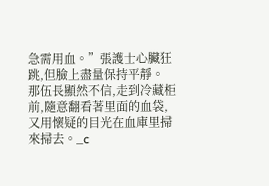急需用血。”張護士心臟狂跳,但臉上盡量保持平靜。
那伍長顯然不信,走到冷藏柜前,隨意翻看著里面的血袋,又用懷疑的目光在血庫里掃來掃去。_c